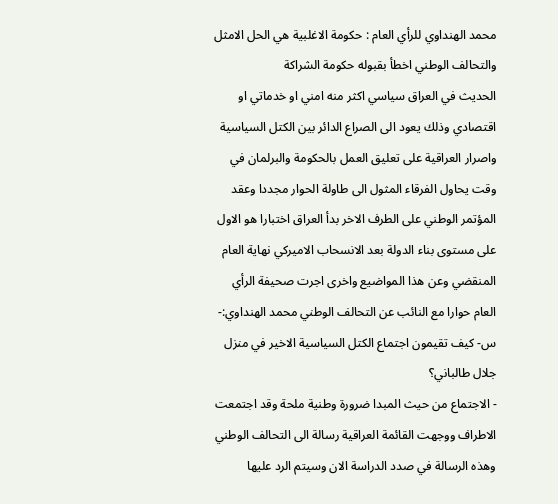محمد الهنداوي للرأي العام : حكومة الاغلبية هي الحل الامثل والتحالف الوطني اخطأ بقبوله حكومة الشراكة
الحديث في العراق سياسي اكثر منه امني او خدماتي او اقتصادي وذلك يعود الى الصراع الدائر بين الكتل السياسية واصرار العراقية على تعليق العمل بالحكومة والبرلمان في وقت يحاول الفرقاء المثول الى طاولة الحوار مجددا وعقد المؤتمر الوطني على الطرف الاخر بدأ العراق اختبارا هو الاول على مستوى بناء الدولة بعد الانسحاب الاميركي نهاية العام المنقضي وعن هذا المواضيع واخرى اجرت صحيفة الرأي العام حوارا مع النائب عن التحالف الوطني محمد الهنداوي:-
س- كيف تقيمون اجتماع الكتل السياسية الاخير في منزل جلال طالباني؟
- الاجتماع من حيث المبدا ضرورة وطنية ملحة وقد اجتمعت الاطراف ووجهت القائمة العراقية رسالة الى التحالف الوطني وهذه الرسالة في صدد الدراسة الان وسيتم الرد عليها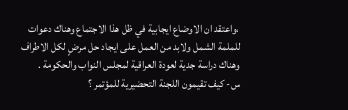،واعتقد ان الاوضاع ايجابية في ظل هذا الاجتماع وهناك دعوات للملمة الشمل ولابد من العمل على ايجاد حل مرضٍ لكل الاطراف وهناك دراسة جدية لعودة العراقية لمجلس النواب والحكومة .
س- كيف تقيمون اللجنة التحضيرية للمؤتمر ؟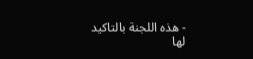- هذه اللجنة بالتاكيد لها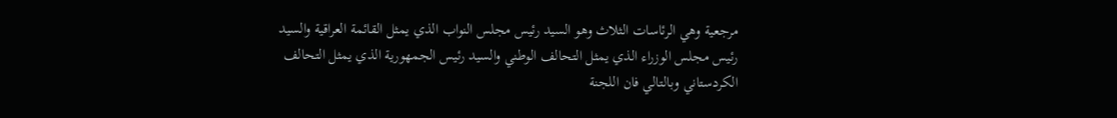مرجعية وهي الرئاسات الثلاث وهو السيد رئيس مجلس النواب الذي يمثل القائمة العراقية والسيد رئيس مجلس الوزراء الذي يمثل التحالف الوطني والسيد رئيس الجمهورية الذي يمثل التحالف الكردستاني وبالتالي فان اللجنة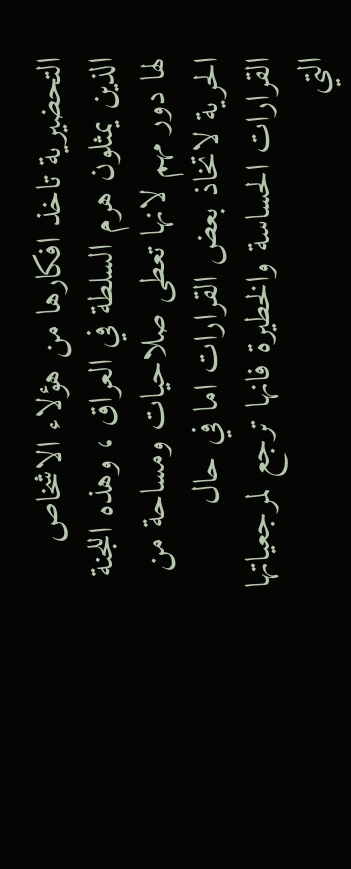التحضيرية تاخذ افكارها من هؤلاء الاشخاص الذين يمثلون هرم السلطة في العراق ، وهذه اللجنة لها دور مهم لانها تعطى صلاحيات ومساحة من الحرية لاتخاذ بعض القرارات اما في حال القرارات الحساسة والخطيرة فانها ترجع لمرجعياتها التي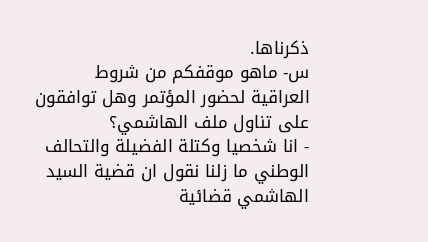ذكرناها.
س- ماهو موقفكم من شروط العراقية لحضور المؤتمر وهل توافقون على تناول ملف الهاشمي؟
- انا شخصيا وكتلة الفضيلة والتحالف الوطني ما زلنا نقول ان قضية السيد الهاشمي قضائية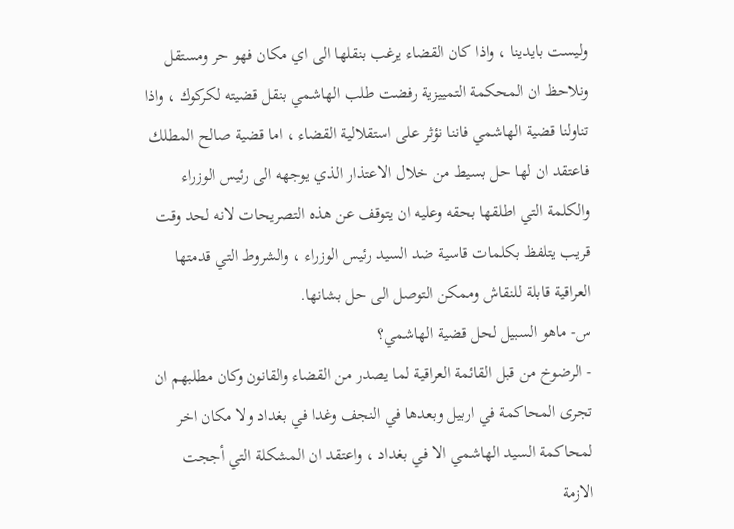وليست بايدينا ، واذا كان القضاء يرغب بنقلها الى اي مكان فهو حر ومستقل ونلاحظ ان المحكمة التمييزية رفضت طلب الهاشمي بنقل قضيته لكركوك ، واذا تناولنا قضية الهاشمي فاننا نؤثر على استقلالية القضاء ، اما قضية صالح المطلك فاعتقد ان لها حل بسيط من خلال الاعتذار الذي يوجهه الى رئيس الوزراء والكلمة التي اطلقها بحقه وعليه ان يتوقف عن هذه التصريحات لانه لحد وقت قريب يتلفظ بكلمات قاسية ضد السيد رئيس الوزراء ، والشروط التي قدمتها العراقية قابلة للنقاش وممكن التوصل الى حل بشانها.
س- ماهو السبيل لحل قضية الهاشمي؟
- الرضوخ من قبل القائمة العراقية لما يصدر من القضاء والقانون وكان مطلبهم ان تجرى المحاكمة في اربيل وبعدها في النجف وغدا في بغداد ولا مكان اخر لمحاكمة السيد الهاشمي الا في بغداد ، واعتقد ان المشكلة التي أججت الازمة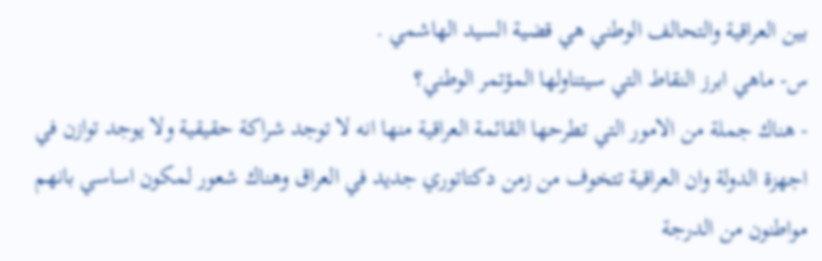بين العراقية والتحالف الوطني هي قضية السيد الهاشمي .
س- ماهي ابرز النقاط التي سيتناولها المؤتمر الوطني؟
- هناك جملة من الامور التي تطرحها القائمة العراقية منها انه لا توجد شراكة حقيقية ولا يوجد توازن في اجهزة الدولة وان العراقية تتخوف من زمن دكتاتوري جديد في العراق وهناك شعور لمكون اساسي بانهم مواطنون من الدرجة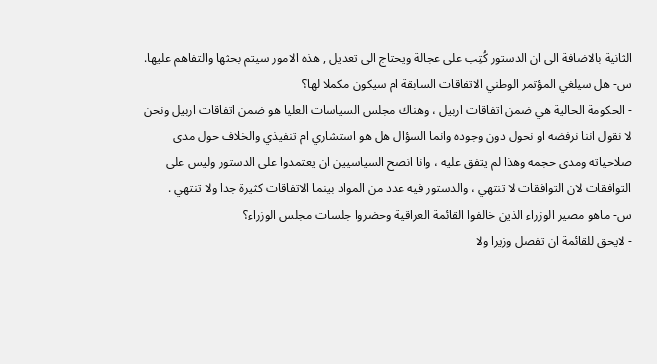الثانية بالاضافة الى ان الدستور كُتِب على عجالة ويحتاج الى تعديل , هذه الامور سيتم بحثها والتفاهم عليها.
س- هل سيلغي المؤتمر الوطني الاتفاقات السابقة ام سيكون مكملا لها؟
- الحكومة الحالية هي ضمن اتفاقات اربيل ، وهناك مجلس السياسات العليا هو ضمن اتفاقات اربيل ونحن لا نقول اننا نرفضه او نحول دون وجوده وانما السؤال هل هو استشاري ام تنفيذي والخلاف حول مدى صلاحياته ومدى حجمه وهذا لم يتفق عليه ، وانا انصح السياسيين ان يعتمدوا على الدستور وليس على التوافقات لان التوافقات لا تنتهي ، والدستور فيه عدد من المواد بينما الاتفاقات كثيرة جدا ولا تنتهي .
س- ماهو مصير الوزراء الذين خالفوا القائمة العراقية وحضروا جلسات مجلس الوزراء؟
- لايحق للقائمة ان تفصل وزيرا ولا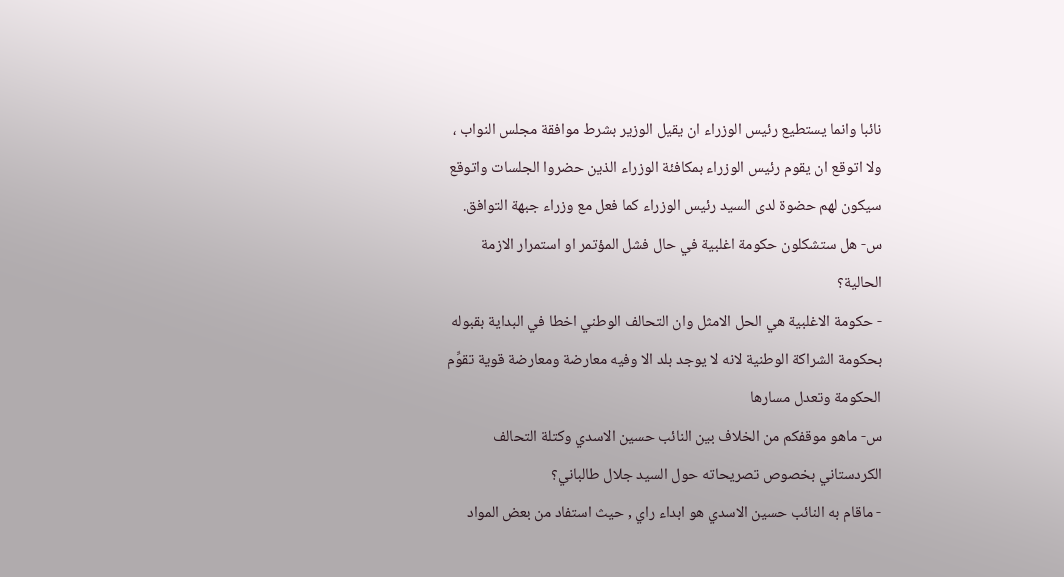نائبا وانما يستطيع رئيس الوزراء ان يقيل الوزير بشرط موافقة مجلس النواب ، ولا اتوقع ان يقوم رئيس الوزراء بمكافئة الوزراء الذين حضروا الجلسات واتوقع سيكون لهم حضوة لدى السيد رئيس الوزراء كما فعل مع وزراء جبهة التوافق.
س- هل ستشكلون حكومة اغلبية في حال فشل المؤتمر او استمرار الازمة الحالية؟
- حكومة الاغلبية هي الحل الامثل وان التحالف الوطني اخطا في البداية بقبوله بحكومة الشراكة الوطنية لانه لا يوجد بلد الا وفيه معارضة ومعارضة قوية تقوِّم الحكومة وتعدل مسارها
س- ماهو موقفكم من الخلاف بين النائب حسين الاسدي وكتلة التحالف الكردستاني بخصوص تصريحاته حول السيد جلال طالباني؟
- ماقام به النائب حسين الاسدي هو ابداء راي , حيث استفاد من بعض المواد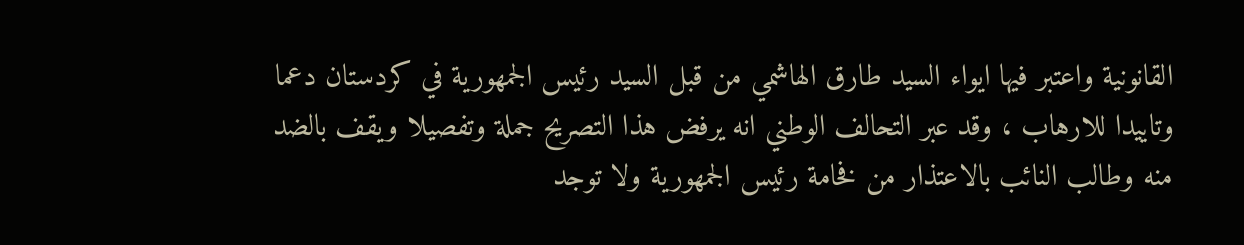القانونية واعتبر فيها ايواء السيد طارق الهاشمي من قبل السيد رئيس الجمهورية في كردستان دعما وتاييدا للارهاب ، وقد عبر التحالف الوطني انه يرفض هذا التصريح جملة وتفصيلا ويقف بالضد منه وطالب النائب بالاعتذار من فخامة رئيس الجمهورية ولا توجد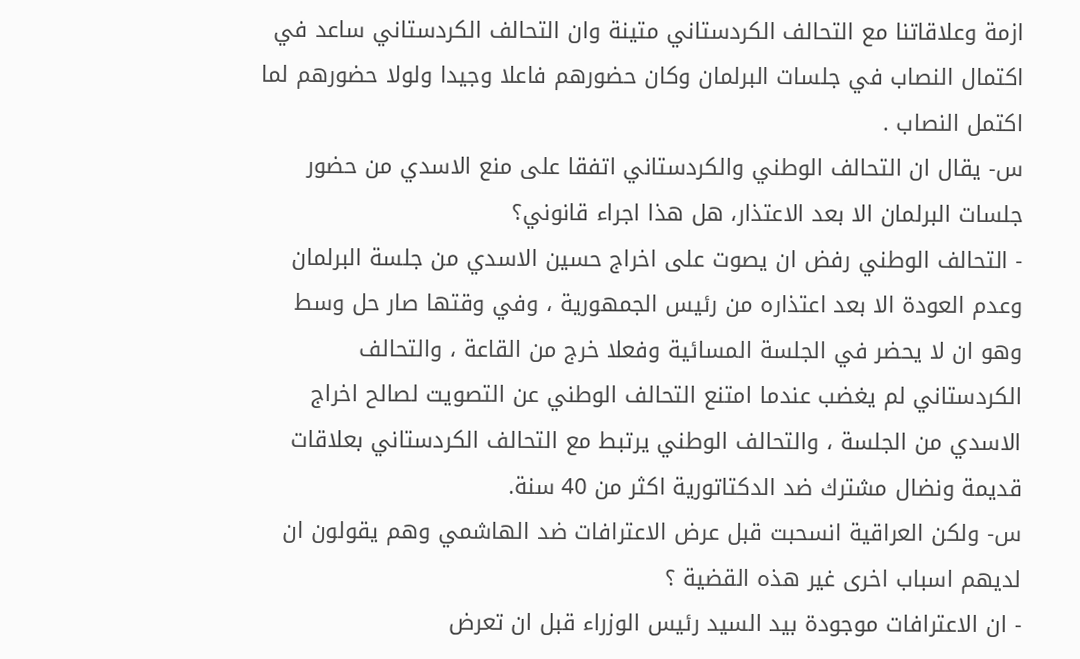ازمة وعلاقاتنا مع التحالف الكردستاني متينة وان التحالف الكردستاني ساعد في اكتمال النصاب في جلسات البرلمان وكان حضورهم فاعلا وجيدا ولولا حضورهم لما اكتمل النصاب .
س- يقال ان التحالف الوطني والكردستاني اتفقا على منع الاسدي من حضور جلسات البرلمان الا بعد الاعتذار، هل هذا اجراء قانوني؟
- التحالف الوطني رفض ان يصوت على اخراج حسين الاسدي من جلسة البرلمان وعدم العودة الا بعد اعتذاره من رئيس الجمهورية ، وفي وقتها صار حل وسط وهو ان لا يحضر في الجلسة المسائية وفعلا خرج من القاعة ، والتحالف الكردستاني لم يغضب عندما امتنع التحالف الوطني عن التصويت لصالح اخراج الاسدي من الجلسة ، والتحالف الوطني يرتبط مع التحالف الكردستاني بعلاقات قديمة ونضال مشترك ضد الدكتاتورية اكثر من 40 سنة.
س- ولكن العراقية انسحبت قبل عرض الاعترافات ضد الهاشمي وهم يقولون ان لديهم اسباب اخرى غير هذه القضية ؟
- ان الاعترافات موجودة بيد السيد رئيس الوزراء قبل ان تعرض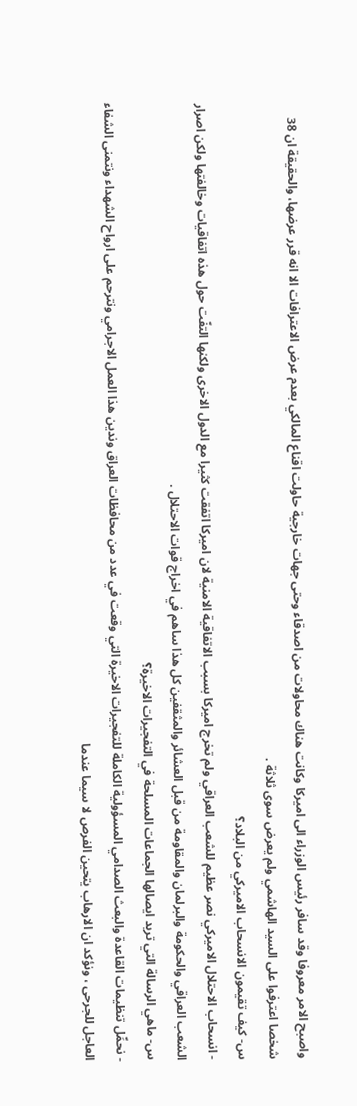واصبح الامر معروفا وقد سافر رئيس الوزراء الى اميركا وكانت هناك محاولات من اصدقاء وحتى جهات خارجية حاولت اقناع المالكي بعدم عرض الاعترافات الا انه قرر عرضها، والحقيقة ان 38 شخصا اعترفوا على السيد الهاشمي ولم يعرض سوى ثلاثة .
س- كيف تقيمون الانسحاب الاميركي من البلاد؟
- انسحاب الاحتلال الاميركي نصر عظيم للشعب العراقي ولم تخرج اميركا بسبب الاتفاقية الامنية لان اميركا اتفقت كثيرا مع الدول الاخرى ولكنها التفّت حول هذه اتفاقيات وخالفتها ولكن اصرار الشعب العراقي والحكومة والبرلمان والمقاومة من قبل العشائر والمثقفين كل هذا ساهم في اخراج قوات الاحتلال .
س- ماهي الرسالة التي تريد ايصالها الجماعات المسلحة في التفجيرات الاخيرة؟
- نحمِّل تنظيمات القاعدة والبعث الصدامي المسؤولية الكاملة للتفجيرات الاخيرة التي وقعت في عدد من محافظات العراق وندين هذا العمل الاجرامي ونترحم على ارواح الشهداء ونتمنى الشفاء العاجل للجرحى ، ونؤكد ان الارهاب يتحين الفرص لا سيما عندما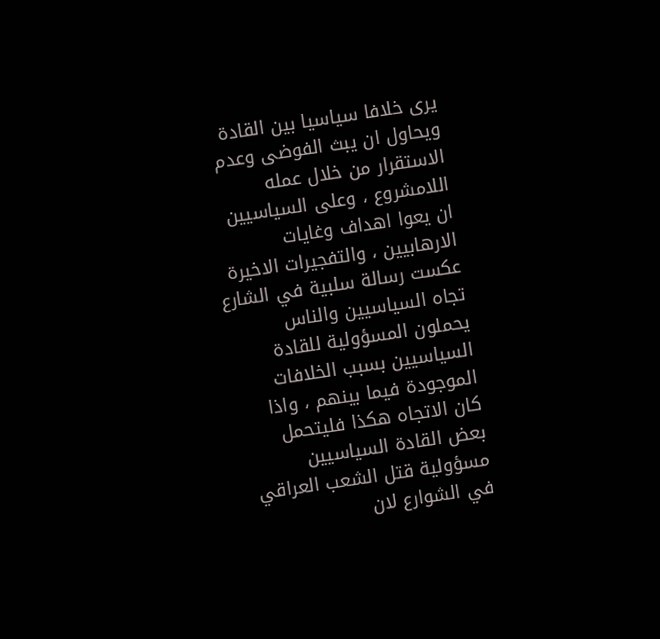يرى خلافا سياسيا بين القادة ويحاول ان يبث الفوضى وعدم الاستقرار من خلال عمله اللامشروع ، وعلى السياسيين ان يعوا اهداف وغايات الارهابيين ، والتفجيرات الاخيرة عكست رسالة سلبية في الشارع تجاه السياسيين والناس يحملون المسؤولية للقادة السياسيين بسبب الخلافات الموجودة فيما بينهم ، واذا كان الاتجاه هكذا فليتحمل بعض القادة السياسيين مسؤولية قتل الشعب العراقي في الشوارع لان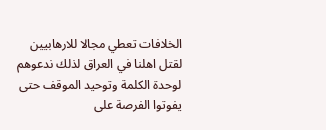الخلافات تعطي مجالا للارهابيين لقتل اهلنا في العراق لذلك ندعوهم لوحدة الكلمة وتوحيد الموقف حتى يفوتوا الفرصة على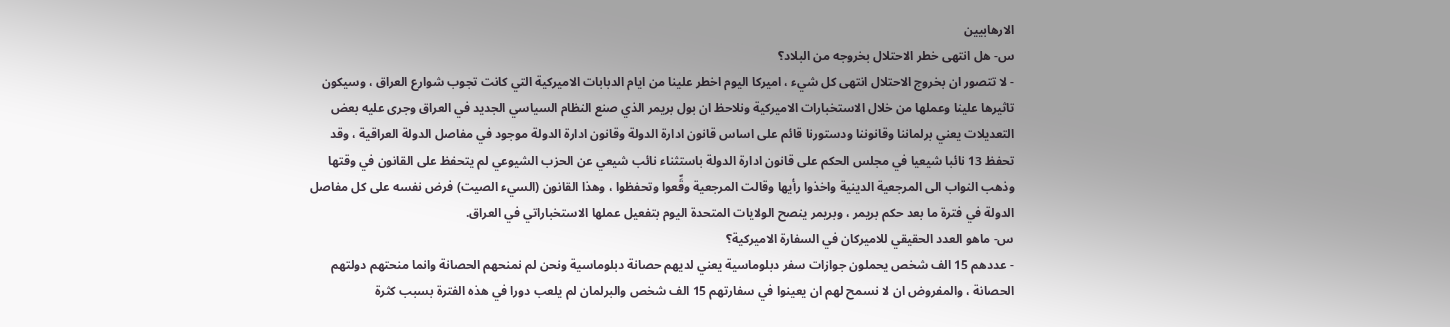الارهابيين
س- هل انتهى خطر الاحتلال بخروجه من البلاد؟
- لا تتصور ان بخروج الاحتلال انتهى كل شيء ، اميركا اليوم اخطر علينا من ايام الدبابات الاميركية التي كانت تجوب شوارع العراق ، وسيكون تاثيرها علينا وعملها من خلال الاستخبارات الاميركية ونلاحظ ان بول بريمر الذي صنع النظام السياسي الجديد في العراق وجرى عليه بعض التعديلات يعني برلماننا وقانوننا ودستورنا قائم على اساس قانون ادارة الدولة وقانون ادارة الدولة موجود في مفاصل الدولة العراقية ، وقد تحفظ 13 نائبا شيعيا في مجلس الحكم على قانون ادارة الدولة باستثناء نائب شيعي عن الحزب الشيوعي لم يتحفظ على القانون في وقتها وذهب النواب الى المرجعية الدينية واخذوا رأيها وقالت المرجعية وقِّعوا وتحفظوا ، وهذا القانون (السيء الصيت) فرض نفسه على كل مفاصل الدولة في فترة ما بعد حكم بريمر ، وبريمر ينصح الولايات المتحدة اليوم بتفعيل عملها الاستخباراتي في العراق.
س- ماهو العدد الحقيقي للاميركان في السفارة الاميركية؟
- عددهم 15 الف شخص يحملون جوازات سفر دبلوماسية يعني لديهم حصانة دبلوماسية ونحن لم نمنحهم الحصانة وانما منحتهم دولتهم الحصانة ، والمفروض ان لا نسمح لهم ان يعينوا في سفارتهم 15 الف شخص والبرلمان لم يلعب دورا في هذه الفترة بسبب كثرة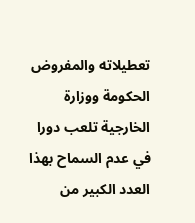تعطيلاته والمفروض الحكومة ووزارة الخارجية تلعب دورا في عدم السماح بهذا العدد الكبير من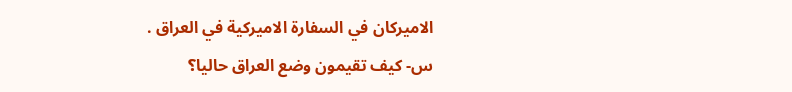الاميركان في السفارة الاميركية في العراق .
س- كيف تقيمون وضع العراق حاليا؟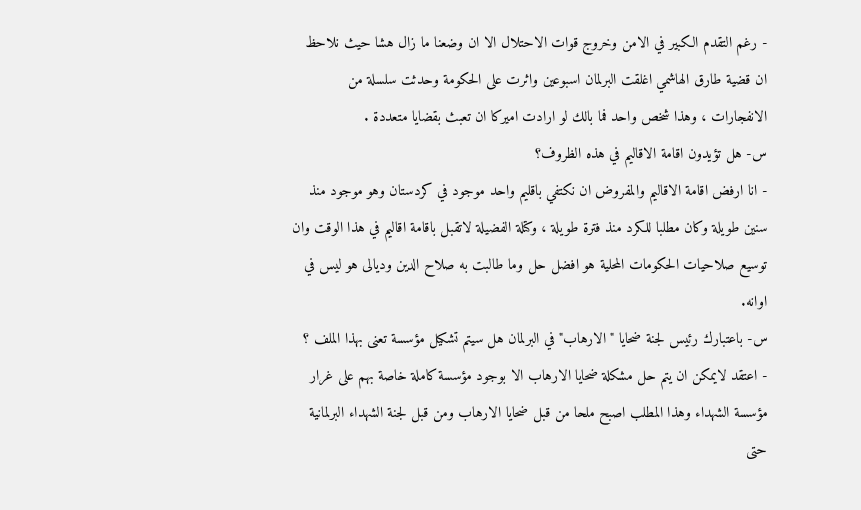- رغم التقدم الكبير في الامن وخروج قوات الاحتلال الا ان وضعنا ما زال هشا حيث نلاحظ ان قضية طارق الهاشمي اغلقت البرلمان اسبوعين واثرت على الحكومة وحدثت سلسلة من الانفجارات ، وهذا شخص واحد فما بالك لو ارادت اميركا ان تعبث بقضايا متعددة .
س- هل تؤيدون اقامة الاقاليم في هذه الظروف؟
- انا ارفض اقامة الاقاليم والمفروض ان نكتفي باقليم واحد موجود في كردستان وهو موجود منذ سنين طويلة وكان مطلبا للكرد منذ فترة طويلة ، وكتلة الفضيلة لاتقبل باقامة اقاليم في هذا الوقت وان توسيع صلاحيات الحكومات المحلية هو افضل حل وما طالبت به صلاح الدين وديالى هو ليس في اوانه.
س- باعتبارك رئيس لجنة ضحايا "الارهاب" في البرلمان هل سيتم تشكيل مؤسسة تعنى بهذا الملف ؟
- اعتقد لايمكن ان يتم حل مشكلة ضحايا الارهاب الا بوجود مؤسسة كاملة خاصة بهم على غرار مؤسسة الشهداء وهذا المطلب اصبح ملحا من قبل ضحايا الارهاب ومن قبل لجنة الشهداء البرلمانية حتى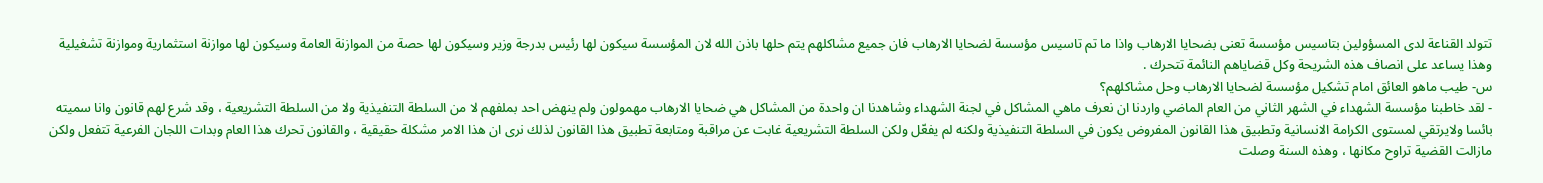تتولد القناعة لدى المسؤولين بتاسيس مؤسسة تعنى بضحايا الارهاب واذا ما تم تاسيس مؤسسة لضحايا الارهاب فان جميع مشاكلهم يتم حلها باذن الله لان المؤسسة سيكون لها رئيس بدرجة وزير وسيكون لها حصة من الموازنة العامة وسيكون لها موازنة استثمارية وموازنة تشغيلية وهذا يساعد على انصاف هذه الشريحة وكل قضاياهم النائمة تتحرك .
س- طيب ماهو العائق امام تشكيل مؤسسة لضحايا الارهاب وحل مشاكلهم؟
- لقد خاطبنا مؤسسة الشهداء في الشهر الثاني من العام الماضي واردنا ان نعرف ماهي المشاكل في لجنة الشهداء وشاهدنا ان واحدة من المشاكل هي ضحايا الارهاب مهمولون ولم ينهض احد بملفهم لا من السلطة التنفيذية ولا من السلطة التشريعية ، وقد شرع لهم قانون وانا سميته بائسا ولايرتقي لمستوى الكرامة الانسانية وتطبيق هذا القانون المفروض يكون في السلطة التنفيذية ولكنه لم يفعّل ولكن السلطة التشريعية غابت عن مراقبة ومتابعة تطبيق هذا القانون لذلك نرى ان هذا الامر مشكلة حقيقية ، والقانون تحرك هذا العام وبدات اللجان الفرعية تتفعل ولكن مازالت القضية تراوح مكانها ، وهذه السنة وصلت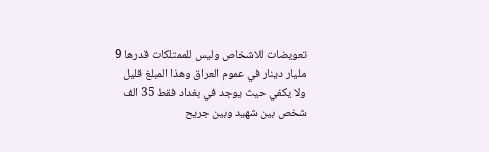تعويضات للاشخاص وليس للممتلكات قدرها 9 مليار دينار في عموم العراق وهذا المبلغ قليل ولا يكفي حيث يوجد في بغداد فقط 35 الف شخص بين شهيد وبين جريح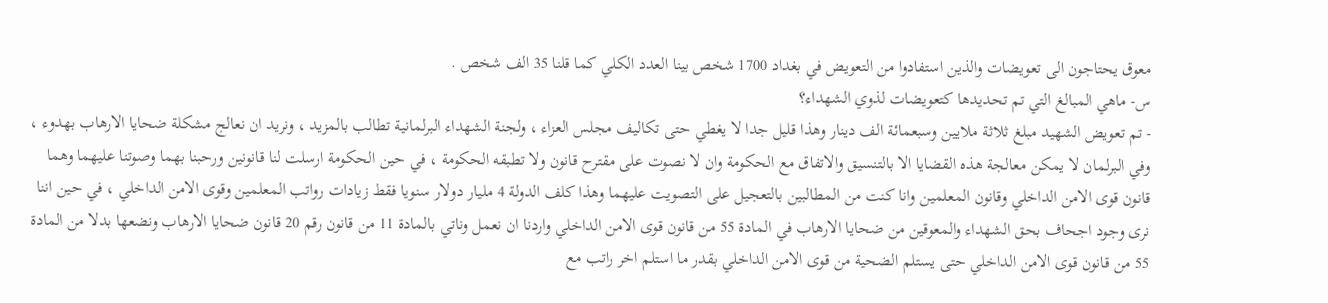معوق يحتاجون الى تعويضات والذين استفادوا من التعويض في بغداد 1700 شخص بينا العدد الكلي كما قلنا 35 الف شخص .
س- ماهي المبالغ التي تم تحديدها كتعويضات لذوي الشهداء؟
- تم تعويض الشهيد مبلغ ثلاثة ملايين وسبعمائة الف دينار وهذا قليل جدا لا يغطي حتى تكاليف مجلس العزاء ، ولجنة الشهداء البرلمانية تطالب بالمزيد ، ونريد ان نعالج مشكلة ضحايا الارهاب بهدوء ، وفي البرلمان لا يمكن معالجة هذه القضايا الا بالتنسيق والاتفاق مع الحكومة وان لا نصوت على مقترح قانون ولا تطبقه الحكومة ، في حين الحكومة ارسلت لنا قانونين ورحبنا بهما وصوتنا عليهما وهما قانون قوى الامن الداخلي وقانون المعلمين وانا كنت من المطالبين بالتعجيل على التصويت عليهما وهذا كلف الدولة 4 مليار دولار سنويا فقط زيادات رواتب المعلمين وقوى الامن الداخلي ، في حين اننا نرى وجود اجحاف بحق الشهداء والمعوقين من ضحايا الارهاب في المادة 55 من قانون قوى الامن الداخلي واردنا ان نعمل وناتي بالمادة 11 من قانون رقم 20 قانون ضحايا الارهاب ونضعها بدلا من المادة 55 من قانون قوى الامن الداخلي حتى يستلم الضحية من قوى الامن الداخلي بقدر ما استلم اخر راتب مع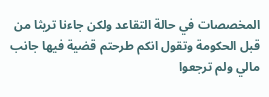المخصصات في حالة التقاعد ولكن جاءنا تريثا من قبل الحكومة وتقول انكم طرحتم قضية فيها جانب مالي ولم ترجعوا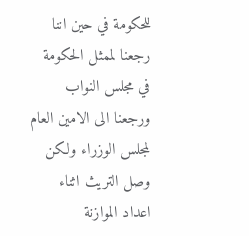للحكومة في حين اننا رجعنا لممثل الحكومة في مجلس النواب ورجعنا الى الامين العام لمجلس الوزراء ولكن وصل التريث اثناء اعداد الموازنة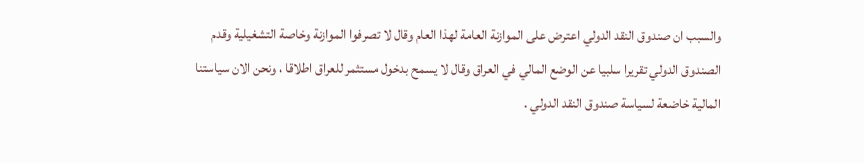والسبب ان صندوق النقد الدولي اعترض على الموازنة العامة لهذا العام وقال لا تصرفوا الموازنة وخاصة التشغيلية وقدم الصندوق الدولي تقريرا سلبيا عن الوضع المالي في العراق وقال لا يسمح بدخول مستثمر للعراق اطلاقا ، ونحن الان سياستنا المالية خاضعة لسياسة صندوق النقد الدولي .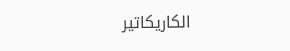الكاريكاتير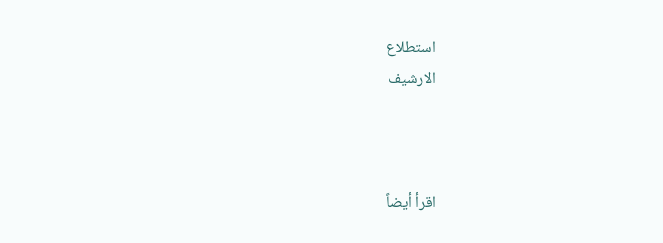استطلاع
الارشيف



اقرأ أيضاً